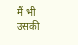मैं भी उसकी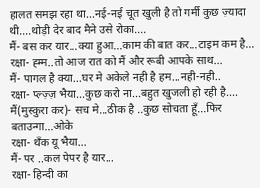हालत समझ रहा था...नई-नई चूत खुली है तो गर्मी कुछ ज़्यादा थी....थोड़ी देर बाद मैने उसे रोका....
मैं- बस कर यार...क्या हुआ...काम की बात कर...टाइम कम है...
रक्षा- ह्म्म..तो आज रात को मैं और रूबी आपके साथ...
मैं- पागल है क्या...घर मे अकेले नही है हम...नही-नही..
रक्षा- प्ल्ज़्ज़ भैया...कुछ करो ना...बहुत खुजली हो रही है....
मैं(मुस्कुरा कर)- सच मे...ठीक है ..कुछ सोचता हूँ...फिर बताउन्गा...ओके
रक्षा- थॅंक यू भैया...
मैं- पर ..कल पेपर है यार...
रक्षा- हिन्दी का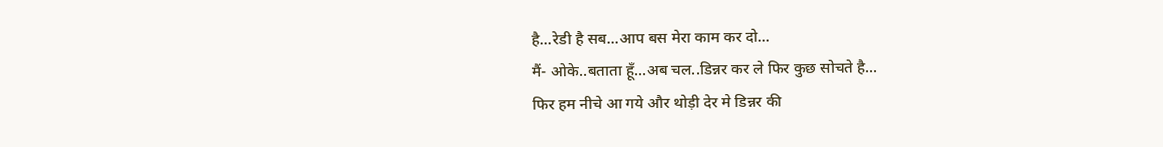है...रेडी है सब...आप बस मेरा काम कर दो...
मैं- ओके..बताता हूँ...अब चल..डिन्नर कर ले फिर कुछ सोचते है...
फिर हम नीचे आ गये और थोड़ी देर मे डिन्नर की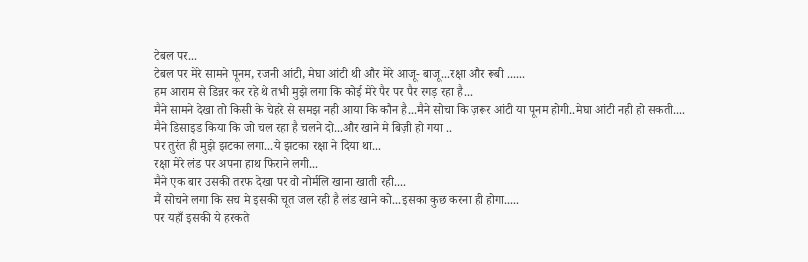टेबल पर...
टेबल पर मेरे सामने पूनम, रजनी आंटी, मेघा आंटी थी और मेरे आजू- बाजू...रक्षा और रूबी ......
हम आराम से डिन्नर कर रहे थे तभी मुझे लगा कि कोई मेरे पैर पर पैर रगड़ रहा है...
मैने सामने देखा तो किसी के चेहरे से समझ नही आया कि कौन है...मैने सोचा कि ज़रूर आंटी या पूनम होगी..मेघा आंटी नही हो सकती....
मैने डिसाइड किया कि जो चल रहा है चलने दो...और खाने मे बिज़ी हो गया ..
पर तुरंत ही मुझे झटका लगा...ये झटका रक्षा ने दिया था...
रक्षा मेरे लंड पर अपना हाथ फिराने लगी...
मैने एक बार उसकी तरफ देखा पर वो नोर्मलि खाना खाती रही....
मैं सोचने लगा कि सच मे इसकी चूत जल रही है लंड खाने को...इसका कुछ करना ही होगा.....
पर यहाँ इसकी ये हरकते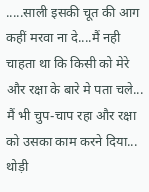.....साली इसकी चूत की आग कहीं मरवा ना दे....मैं नही चाहता था कि किसी को मेरे और रक्षा के बारे मे पता चले...
मैं भी चुप-चाप रहा और रक्षा को उसका काम करने दिया...
थोड़ी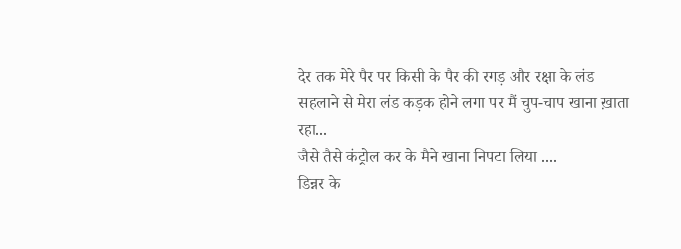देर तक मेरे पैर पर किसी के पैर की रगड़ और रक्षा के लंड सहलाने से मेरा लंड कड़क होने लगा पर मैं चुप-चाप खाना ख़ाता रहा...
जैसे तैसे कंट्रोल कर के मैने खाना निपटा लिया ....
डिन्नर के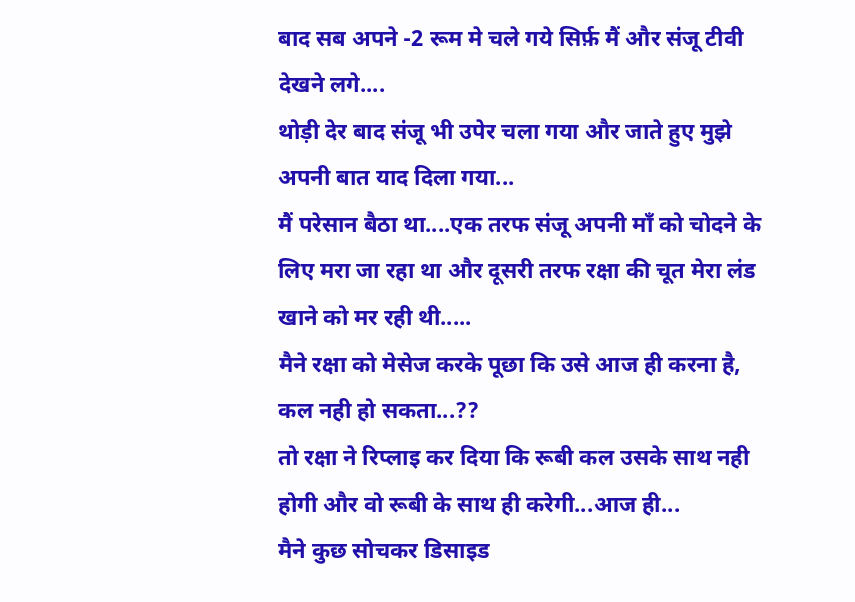बाद सब अपने -2 रूम मे चले गये सिर्फ़ मैं और संजू टीवी देखने लगे....
थोड़ी देर बाद संजू भी उपेर चला गया और जाते हुए मुझे अपनी बात याद दिला गया...
मैं परेसान बैठा था....एक तरफ संजू अपनी माँ को चोदने के लिए मरा जा रहा था और दूसरी तरफ रक्षा की चूत मेरा लंड खाने को मर रही थी.....
मैने रक्षा को मेसेज करके पूछा कि उसे आज ही करना है, कल नही हो सकता...??
तो रक्षा ने रिप्लाइ कर दिया कि रूबी कल उसके साथ नही होगी और वो रूबी के साथ ही करेगी...आज ही...
मैने कुछ सोचकर डिसाइड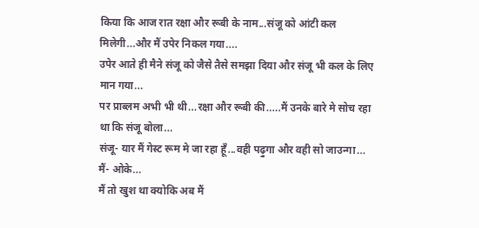किया कि आज रात रक्षा और रूबी के नाम...संजू को आंटी कल मिलेगी...और मैं उपेर निकल गया....
उपेर आते ही मैने संजू को जैसे तैसे समझा दिया और संजू भी कल के लिए मान गया...
पर प्राब्लम अभी भी थी...रक्षा और रूबी की.....मैं उनके बारे मे सोच रहा था कि संजू बोला...
संजू- यार मैं गेस्ट रूम मे जा रहा हूँ...वही पढ़ुगा और वही सो जाउन्गा...
मैं- ओके...
मैं तो खुश था क्योकि अब मैं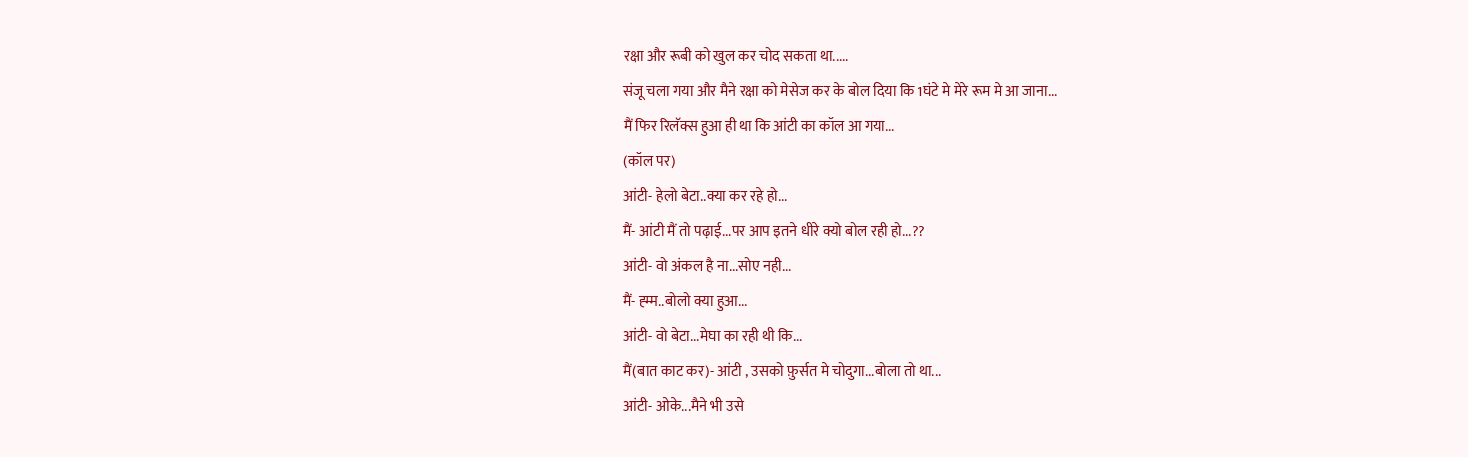रक्षा और रूबी को खुल कर चोद सकता था.....
संजू चला गया और मैने रक्षा को मेसेज कर के बोल दिया कि 1घंटे मे मेरे रूम मे आ जाना...
मैं फिर रिलॅक्स हुआ ही था कि आंटी का कॉल आ गया...
(कॉल पर)
आंटी- हेलो बेटा..क्या कर रहे हो...
मैं- आंटी मैं तो पढ़ाई...पर आप इतने धीरे क्यो बोल रही हो...??
आंटी- वो अंकल है ना...सोए नही...
मैं- ह्म्म..बोलो क्या हुआ...
आंटी- वो बेटा...मेघा का रही थी कि...
मैं(बात काट कर)- आंटी , उसको फ़ुर्सत मे चोदुगा...बोला तो था...
आंटी- ओके...मैने भी उसे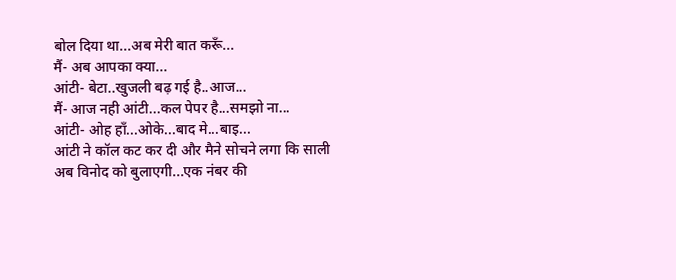बोल दिया था...अब मेरी बात करूँ...
मैं- अब आपका क्या...
आंटी- बेटा..खुजली बढ़ गई है..आज...
मैं- आज नही आंटी...कल पेपर है...समझो ना...
आंटी- ओह हाँ...ओके...बाद मे...बाइ...
आंटी ने कॉल कट कर दी और मैने सोचने लगा कि साली अब विनोद को बुलाएगी...एक नंबर की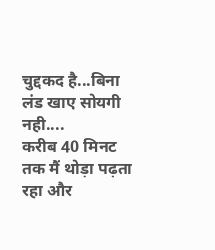चुद्दकद है...बिना लंड खाए सोयगी नही....
करीब 40 मिनट तक मैं थोड़ा पढ़ता रहा और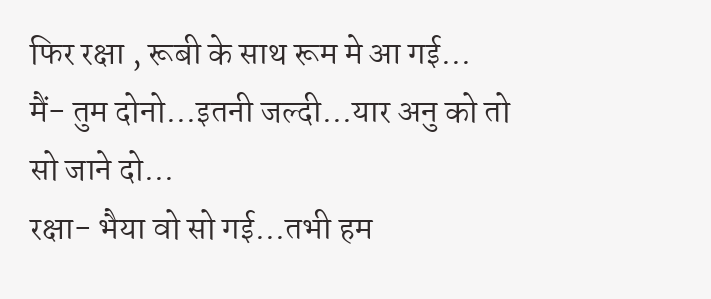फिर रक्षा , रूबी के साथ रूम मे आ गई...
मैं- तुम दोनो...इतनी जल्दी...यार अनु को तो सो जाने दो...
रक्षा- भैया वो सो गई...तभी हम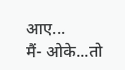आए...
मैं- ओके...तो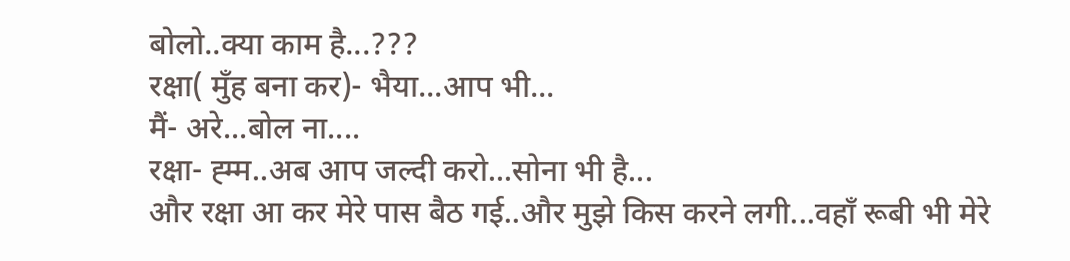बोलो..क्या काम है...???
रक्षा( मुँह बना कर)- भैया...आप भी...
मैं- अरे...बोल ना....
रक्षा- ह्म्म..अब आप जल्दी करो...सोना भी है...
और रक्षा आ कर मेरे पास बैठ गई..और मुझे किस करने लगी...वहाँ रूबी भी मेरे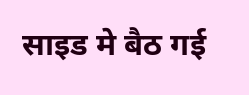साइड मे बैठ गई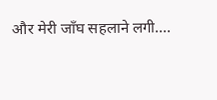और मेरी जाँघ सहलाने लगी....